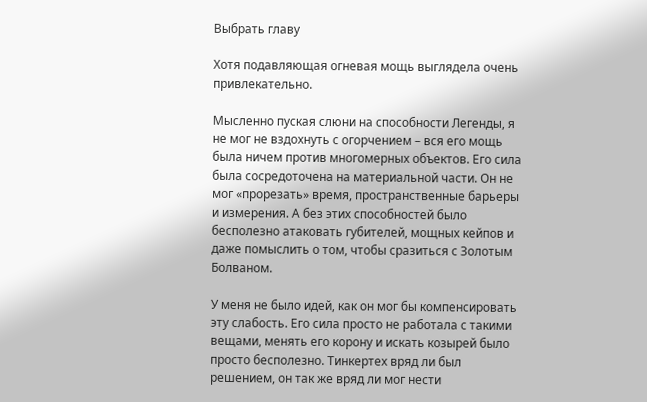Выбрать главу

Хотя подавляющая огневая мощь выглядела очень привлекательно.

Мысленно пуская слюни на способности Легенды, я не мог не вздохнуть с огорчением – вся его мощь была ничем против многомерных объектов. Его сила была сосредоточена на материальной части. Он не мог «прорезать» время, пространственные барьеры и измерения. А без этих способностей было бесполезно атаковать губителей, мощных кейпов и даже помыслить о том, чтобы сразиться с Золотым Болваном.

У меня не было идей, как он мог бы компенсировать эту слабость. Его сила просто не работала с такими вещами, менять его корону и искать козырей было просто бесполезно. Тинкертех вряд ли был решением, он так же вряд ли мог нести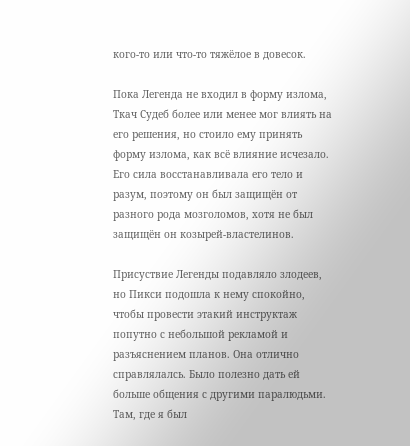кого-то или что-то тяжёлое в довесок.

Пока Легенда не входил в форму излома, Ткач Судеб более или менее мог влиять на его решения, но стоило ему принять форму излома, как всё влияние исчезало. Его сила восстанавливала его тело и разум, поэтому он был защищён от разного рода мозголомов, хотя не был защищён он козырей-властелинов.

Присуствие Легенды подавляло злодеев, но Пикси подошла к нему спокойно, чтобы провести этакий инструктаж попутно с небольшой рекламой и разъяснением планов. Она отлично справлялалсь. Было полезно дать ей больше общения с другими паралюдьми. Там, где я был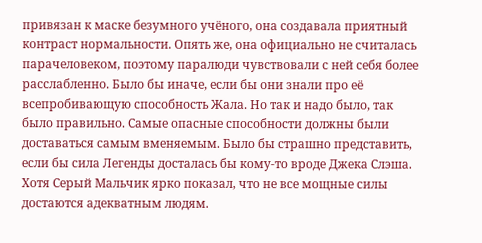привязан к маске безумного учёного, она создавала приятный контраст нормальности. Опять же, она официально не считалась парачеловеком, поэтому паралюди чувствовали с ней себя более расслабленно. Было бы иначе, если бы они знали про её всепробивающую способность Жала. Но так и надо было, так было правильно. Самые опасные способности должны были доставаться самым вменяемым. Было бы страшно представить, если бы сила Легенды досталась бы кому-то вроде Джека Слэша. Хотя Серый Мальчик ярко показал, что не все мощные силы достаются адекватным людям.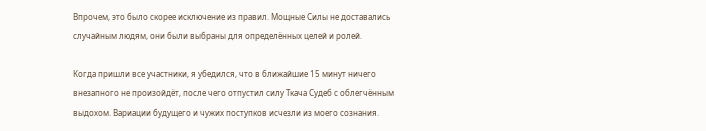Впрочем, это было скорее исключение из правил. Мощные Силы не доставались случайным людям, они были выбраны для определённых целей и ролей.

Когда пришли все участники, я убедился, что в ближайшие 15 минут ничего внезапного не произойдёт, после чего отпустил силу Ткача Судеб с облегчённым выдохом. Вариации будущего и чужих поступков исчезли из моего сознания.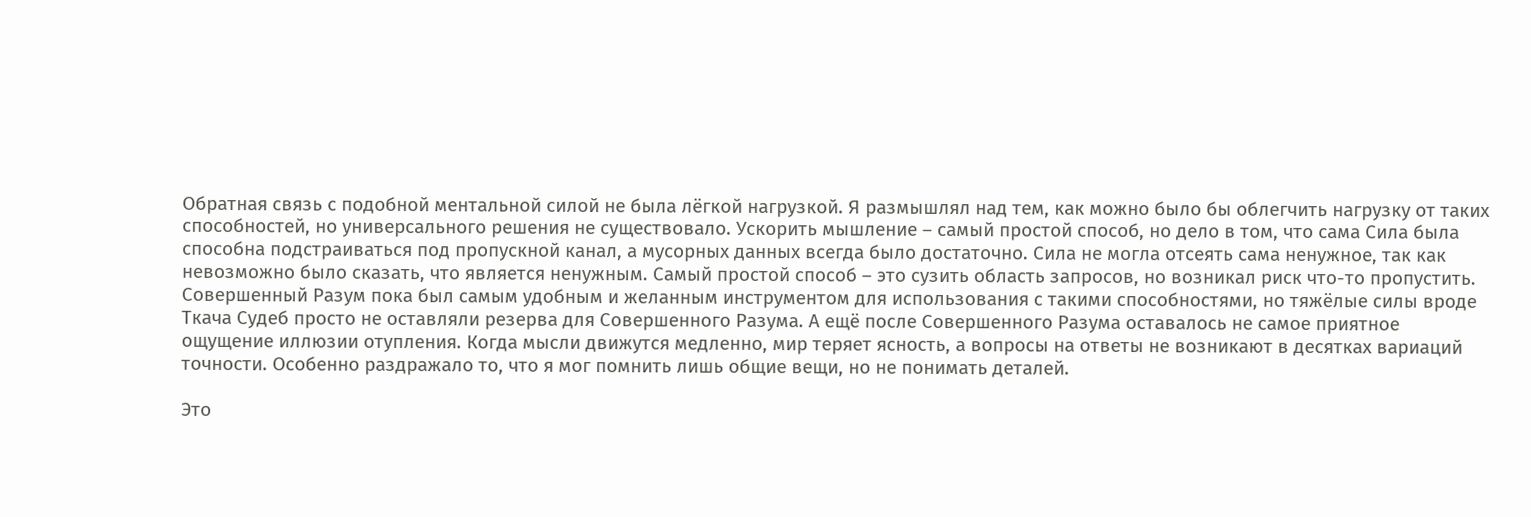Обратная связь с подобной ментальной силой не была лёгкой нагрузкой. Я размышлял над тем, как можно было бы облегчить нагрузку от таких способностей, но универсального решения не существовало. Ускорить мышление – самый простой способ, но дело в том, что сама Сила была способна подстраиваться под пропускной канал, а мусорных данных всегда было достаточно. Сила не могла отсеять сама ненужное, так как невозможно было сказать, что является ненужным. Самый простой способ – это сузить область запросов, но возникал риск что-то пропустить. Совершенный Разум пока был самым удобным и желанным инструментом для использования с такими способностями, но тяжёлые силы вроде Ткача Судеб просто не оставляли резерва для Совершенного Разума. А ещё после Совершенного Разума оставалось не самое приятное ощущение иллюзии отупления. Когда мысли движутся медленно, мир теряет ясность, а вопросы на ответы не возникают в десятках вариаций точности. Особенно раздражало то, что я мог помнить лишь общие вещи, но не понимать деталей.

Это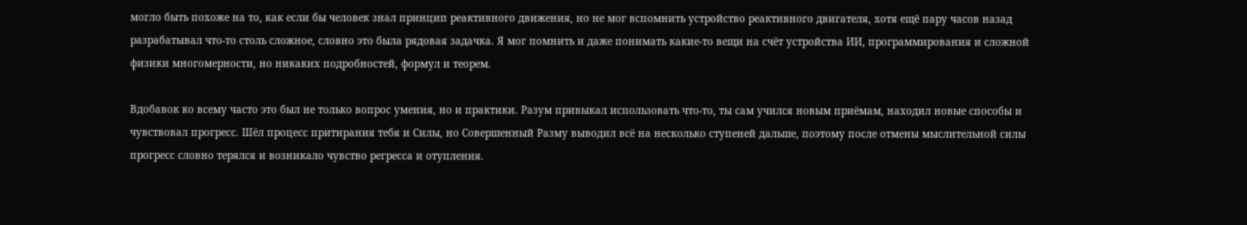могло быть похоже на то, как если бы человек знал принцип реактивного движения, но не мог вспомнить устройство реактивного двигателя, хотя ещё пару часов назад разрабатывал что-то столь сложное, словно это была рядовая задачка. Я мог помнить и даже понимать какие-то вещи на счёт устройства ИИ, программирования и сложной физики многомерности, но никаких подробностей, формул и теорем.

Вдобавок ко всему часто это был не только вопрос умения, но и практики. Разум привыкал использовать что-то, ты сам учился новым приёмам, находил новые способы и чувствовал прогресс. Шёл процесс притирания тебя и Силы, но Совершенный Разму выводил всё на несколько ступеней дальше, поэтому после отмены мыслительной силы прогресс словно терялся и возникало чувство регресса и отупления.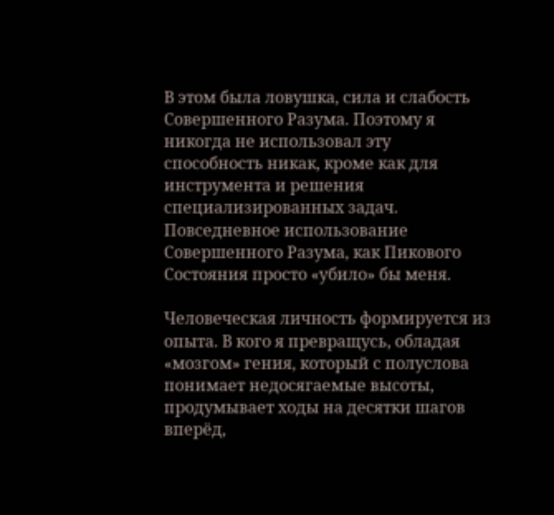В этом была ловушка, сила и слабость Совершенного Разума. Поэтому я никогда не использовал эту способность никак, кроме как для инструмента и решения специализированных задач. Повседневное использование Совершенного Разума, как Пикового Состояния просто «убило» бы меня.

Человеческая личность формируется из опыта. В кого я превращусь, обладая «мозгом» гения, который с полуслова понимает недосягаемые высоты, продумывает ходы на десятки шагов вперёд,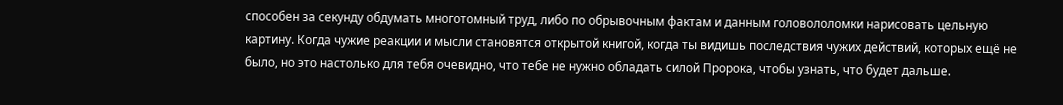способен за секунду обдумать многотомный труд, либо по обрывочным фактам и данным головололомки нарисовать цельную картину. Когда чужие реакции и мысли становятся открытой книгой, когда ты видишь последствия чужих действий, которых ещё не было, но это настолько для тебя очевидно, что тебе не нужно обладать силой Пророка, чтобы узнать, что будет дальше.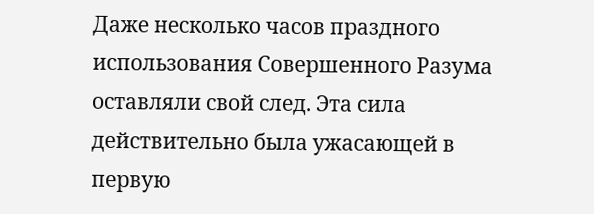Даже несколько часов праздного использования Совершенного Разума оставляли свой след. Эта сила действительно была ужасающей в первую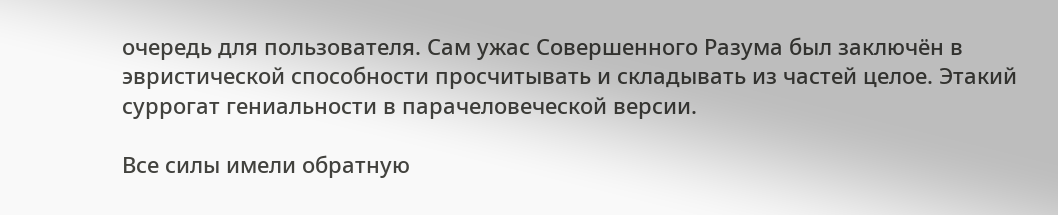очередь для пользователя. Сам ужас Совершенного Разума был заключён в эвристической способности просчитывать и складывать из частей целое. Этакий суррогат гениальности в парачеловеческой версии.

Все силы имели обратную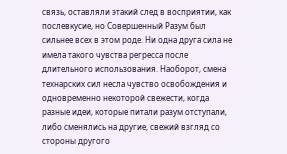связь, оставляли этакий след в восприятии, как послевкусие, но Совершенный Разум был сильнее всех в этом роде. Ни одна друга сила не имела такого чувства регресса после длительного использования. Наоборот, смена технарских сил несла чувство освобождения и одновременно некоторой свежести, когда разные идеи, которые питали разум отступали, либо сменялись на другие, свежий взгляд со стороны другого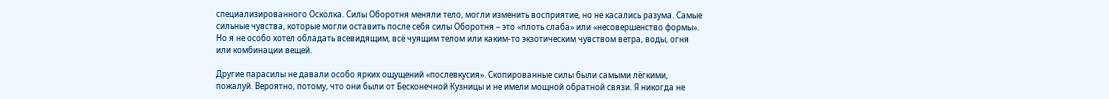специализированного Осколка. Силы Оборотня меняли тело, могли изменить восприятие, но не касались разума. Самые сильные чувства, которые могли оставить после себя силы Оборотня – это «плоть слаба» или «несовершенство формы». Но я не особо хотел обладать всевидящим, всё чуящим телом или каким-то экзотическим чувством ветра, воды, огня или комбинации вещей.

Другие парасилы не давали особо ярких ощущений «послевкусия». Скопированные силы были самыми лёгкими, пожалуй. Вероятно, потому, что они были от Бесконечной Кузницы и не имели мощной обратной связи. Я никогда не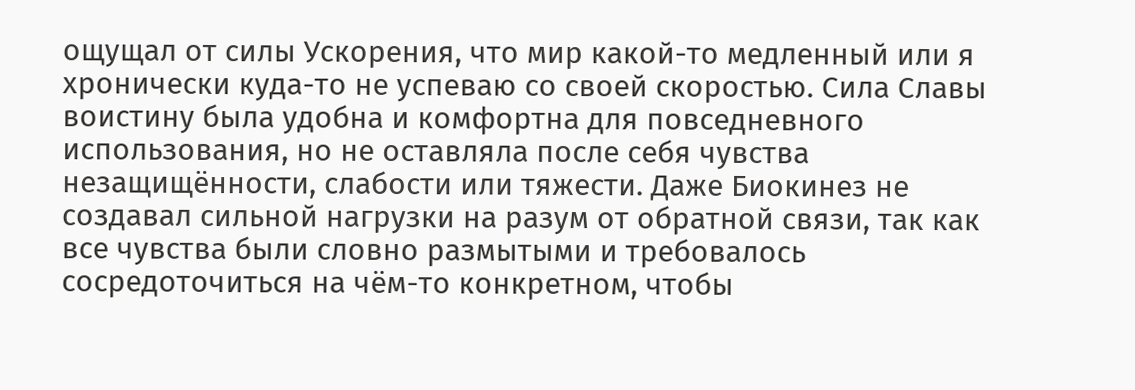ощущал от силы Ускорения, что мир какой-то медленный или я хронически куда-то не успеваю со своей скоростью. Сила Славы воистину была удобна и комфортна для повседневного использования, но не оставляла после себя чувства незащищённости, слабости или тяжести. Даже Биокинез не создавал сильной нагрузки на разум от обратной связи, так как все чувства были словно размытыми и требовалось сосредоточиться на чём-то конкретном, чтобы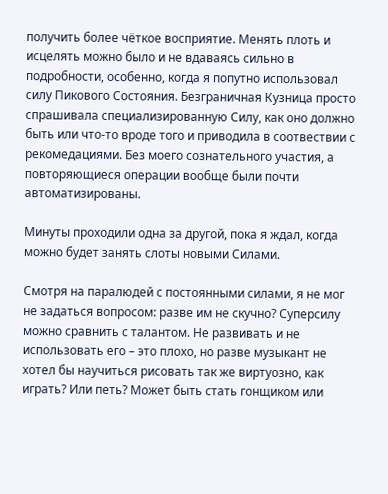получить более чёткое восприятие. Менять плоть и исцелять можно было и не вдаваясь сильно в подробности, особенно, когда я попутно использовал силу Пикового Состояния. Безграничная Кузница просто спрашивала специализированную Силу, как оно должно быть или что-то вроде того и приводила в соотвествии с рекомедациями. Без моего сознательного участия, а повторяющиеся операции вообще были почти автоматизированы.

Минуты проходили одна за другой, пока я ждал, когда можно будет занять слоты новыми Силами.

Смотря на паралюдей с постоянными силами, я не мог не задаться вопросом: разве им не скучно? Суперсилу можно сравнить с талантом. Не развивать и не использовать его – это плохо, но разве музыкант не хотел бы научиться рисовать так же виртуозно, как играть? Или петь? Может быть стать гонщиком или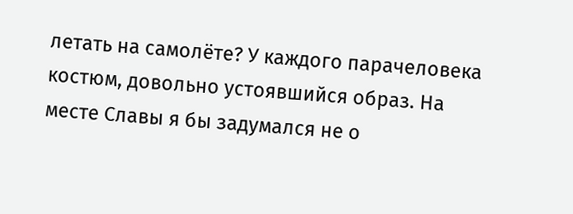летать на самолёте? У каждого парачеловека костюм, довольно устоявшийся образ. На месте Славы я бы задумался не о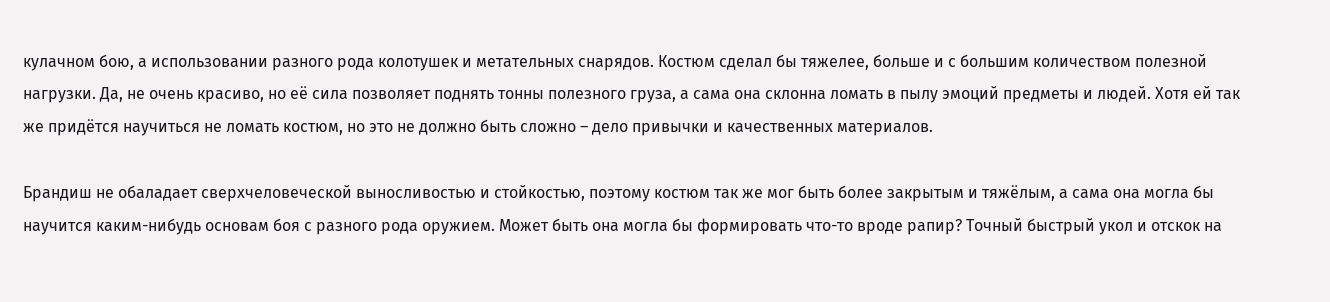кулачном бою, а использовании разного рода колотушек и метательных снарядов. Костюм сделал бы тяжелее, больше и с большим количеством полезной нагрузки. Да, не очень красиво, но её сила позволяет поднять тонны полезного груза, а сама она склонна ломать в пылу эмоций предметы и людей. Хотя ей так же придётся научиться не ломать костюм, но это не должно быть сложно – дело привычки и качественных материалов.

Брандиш не обаладает сверхчеловеческой выносливостью и стойкостью, поэтому костюм так же мог быть более закрытым и тяжёлым, а сама она могла бы научится каким-нибудь основам боя с разного рода оружием. Может быть она могла бы формировать что-то вроде рапир? Точный быстрый укол и отскок на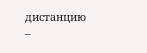дистанцию –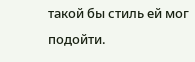такой бы стиль ей мог подойти.